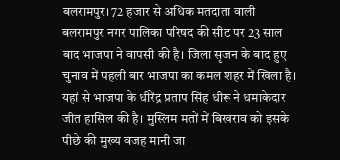बलरामपुर। 72 हजार से अधिक मतदाता वाली बलरामपुर नगर पालिका परिषद की सीट पर 23 साल बाद भाजपा ने वापसी की है। जिला सृजन के बाद हुए चुनाव में पहली बार भाजपा का कमल शहर में खिला है। यहां से भाजपा के धीरेंद्र प्रताप सिंह धीरू ने धमाकेदार जीत हासिल की है। मुस्लिम मतों में बिखराव को इसके पीछे की मुख्य वजह मानी जा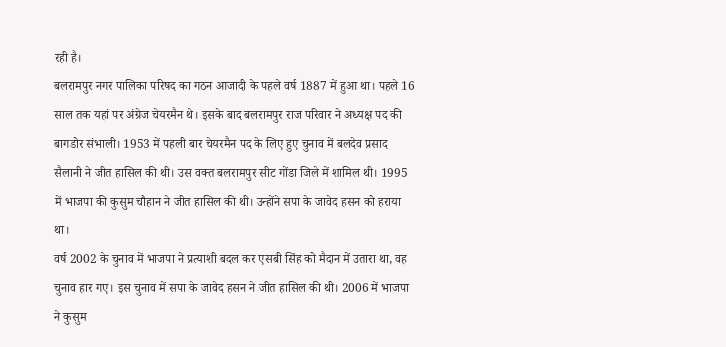रही है।
बलरामपुर नगर पालिका परिषद का गठन आजादी के पहले वर्ष 1887 में हुआ था। पहले 16 साल तक यहां पर अंग्रेज चेयरमैन थे। इसके बाद बलरामपुर राज परिवार ने अध्यक्ष पद की बागडोर संभाली। 1953 में पहली बार चेयरमैन पद के लिए हुए चुनाव में बलदेव प्रसाद सैलानी ने जीत हासिल की थी। उस वक्त बलरामपुर सीट गोंडा जिले में शामिल थी। 1995 में भाजपा की कुसुम चौहान ने जीत हासिल की थी। उन्होंने सपा के जावेद हसन को हराया था।
वर्ष 2002 के चुनाव में भाजपा ने प्रत्याशी बदल कर एसबी सिंह को मैदान में उतारा था, वह चुनाव हार गए। इस चुनाव में सपा के जावेद हसन ने जीत हासिल की थी। 2006 में भाजपा ने कुसुम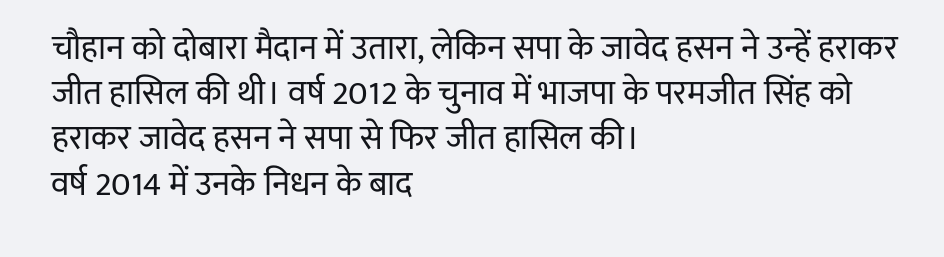चौहान को दोबारा मैदान में उतारा, लेकिन सपा के जावेद हसन ने उन्हें हराकर जीत हासिल की थी। वर्ष 2012 के चुनाव में भाजपा के परमजीत सिंह को हराकर जावेद हसन ने सपा से फिर जीत हासिल की।
वर्ष 2014 में उनके निधन के बाद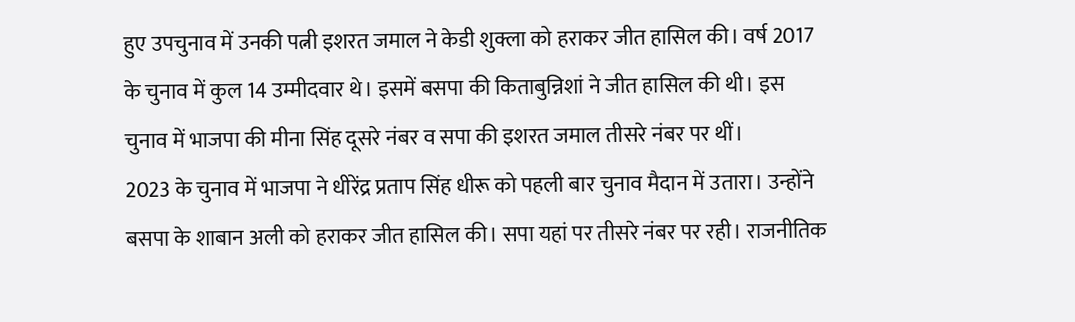हुए उपचुनाव में उनकी पत्नी इशरत जमाल ने केडी शुक्ला को हराकर जीत हासिल की। वर्ष 2017 के चुनाव में कुल 14 उम्मीदवार थे। इसमें बसपा की किताबुन्निशां ने जीत हासिल की थी। इस चुनाव में भाजपा की मीना सिंह दूसरे नंबर व सपा की इशरत जमाल तीसरे नंबर पर थीं।
2023 के चुनाव में भाजपा ने धीरेंद्र प्रताप सिंह धीरू को पहली बार चुनाव मैदान में उतारा। उन्होंने बसपा के शाबान अली को हराकर जीत हासिल की। सपा यहां पर तीसरे नंबर पर रही। राजनीतिक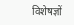विशेषज्ञों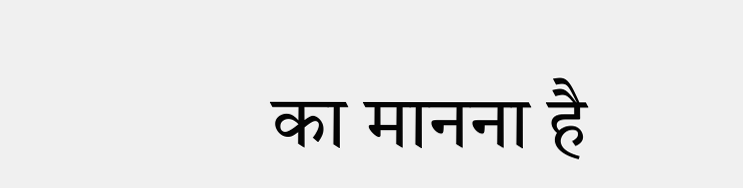का मानना है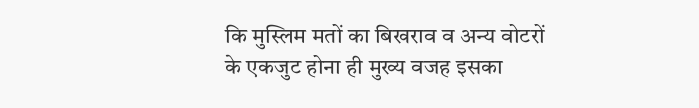कि मुस्लिम मतों का बिखराव व अन्य वोटरों के एकजुट होना ही मुख्य वजह इसका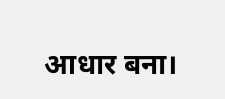आधार बना।